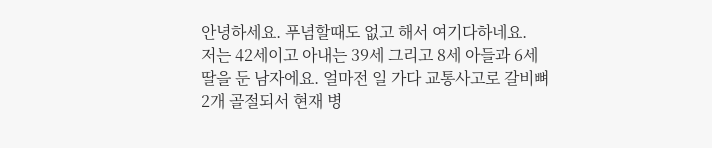안녕하세요. 푸념할때도 없고 해서 여기다하네요.
저는 42세이고 아내는 39세 그리고 8세 아들과 6세 딸을 둔 남자에요. 얼마전 일 가다 교통사고로 갈비뼈 2개 골절되서 현재 병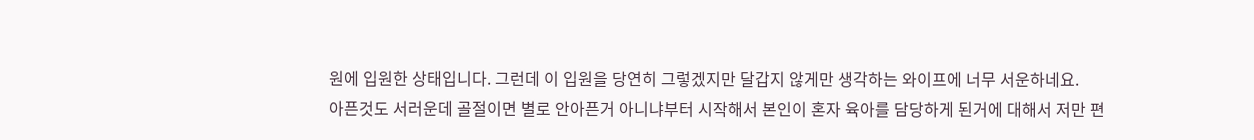원에 입원한 상태입니다. 그런데 이 입원을 당연히 그렇겠지만 달갑지 않게만 생각하는 와이프에 너무 서운하네요.
아픈것도 서러운데 골절이면 별로 안아픈거 아니냐부터 시작해서 본인이 혼자 육아를 담당하게 된거에 대해서 저만 편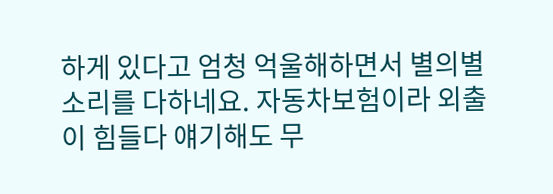하게 있다고 엄청 억울해하면서 별의별 소리를 다하네요. 자동차보험이라 외출이 힘들다 얘기해도 무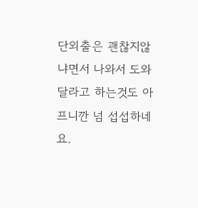단외출은 괜찮지않냐면서 나와서 도와달라고 하는것도 아프니깐 넘 섭섭하네요.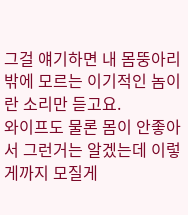그걸 얘기하면 내 몸뚱아리 밖에 모르는 이기적인 놈이란 소리만 듣고요.
와이프도 물론 몸이 안좋아서 그런거는 알겠는데 이렇게까지 모질게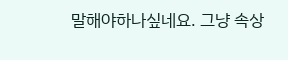말해야하나싶네요. 그냥 속상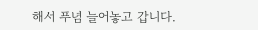해서 푸념 늘어놓고 갑니다.